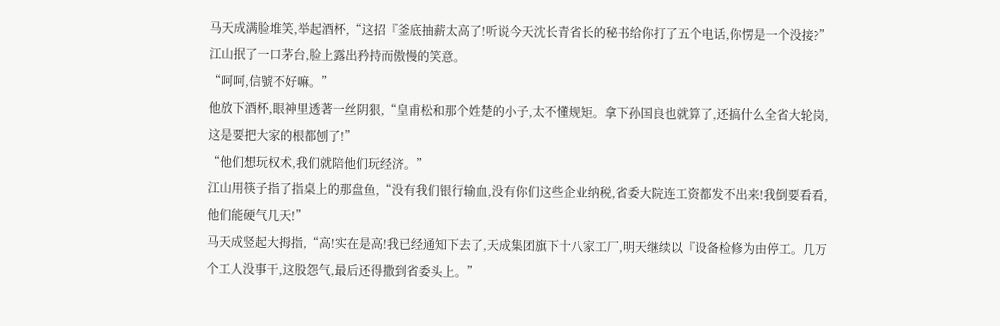马天成满脸堆笑,举起酒杯,“这招『釜底抽薪太高了!听说今天沈长青省长的秘书给你打了五个电话,你愣是一个没接?”
江山抿了一口茅台,脸上露出矜持而傲慢的笑意。
“呵呵,信號不好嘛。”
他放下酒杯,眼神里透著一丝阴狠,“皇甫松和那个姓楚的小子,太不懂规矩。拿下孙国良也就算了,还搞什么全省大轮岗,这是要把大家的根都刨了!”
“他们想玩权术,我们就陪他们玩经济。”
江山用筷子指了指桌上的那盘鱼,“没有我们银行输血,没有你们这些企业纳税,省委大院连工资都发不出来!我倒要看看,他们能硬气几天!”
马天成竖起大拇指,“高!实在是高!我已经通知下去了,天成集团旗下十八家工厂,明天继续以『设备检修为由停工。几万个工人没事干,这股怨气,最后还得撒到省委头上。”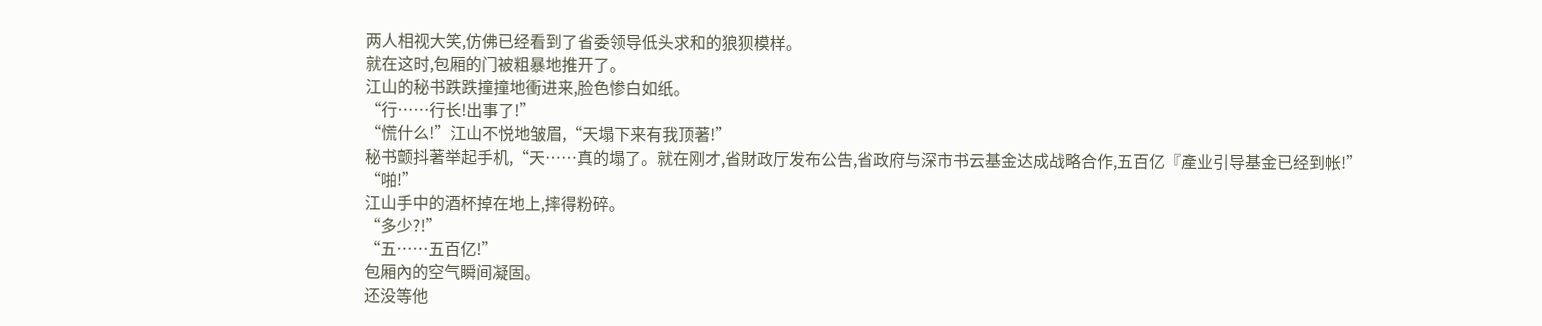两人相视大笑,仿佛已经看到了省委领导低头求和的狼狈模样。
就在这时,包厢的门被粗暴地推开了。
江山的秘书跌跌撞撞地衝进来,脸色惨白如纸。
“行……行长!出事了!”
“慌什么!”江山不悦地皱眉,“天塌下来有我顶著!”
秘书颤抖著举起手机,“天……真的塌了。就在刚才,省財政厅发布公告,省政府与深市书云基金达成战略合作,五百亿『產业引导基金已经到帐!”
“啪!”
江山手中的酒杯掉在地上,摔得粉碎。
“多少?!”
“五……五百亿!”
包厢內的空气瞬间凝固。
还没等他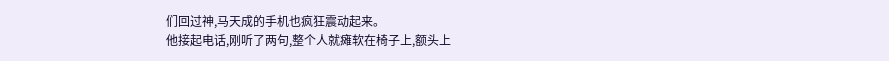们回过神,马天成的手机也疯狂震动起来。
他接起电话,刚听了两句,整个人就瘫软在椅子上,额头上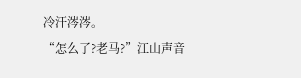冷汗涔涔。
“怎么了?老马?”江山声音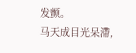发颤。
马天成目光呆滯,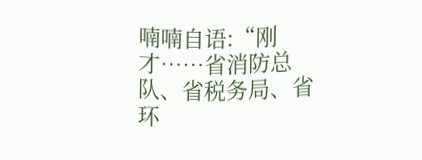喃喃自语:“刚才……省消防总队、省税务局、省环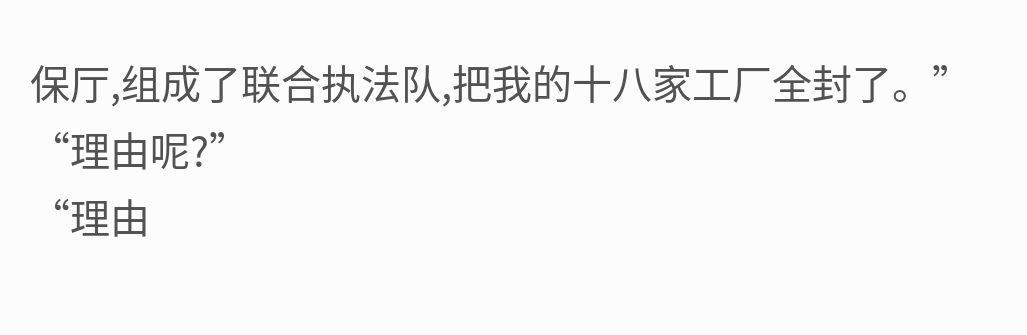保厅,组成了联合执法队,把我的十八家工厂全封了。”
“理由呢?”
“理由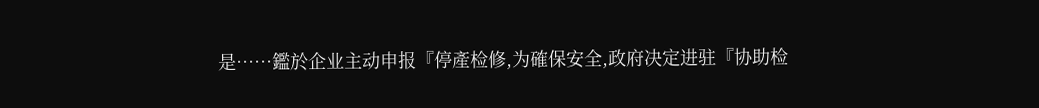是……鑑於企业主动申报『停產检修,为確保安全,政府决定进驻『协助检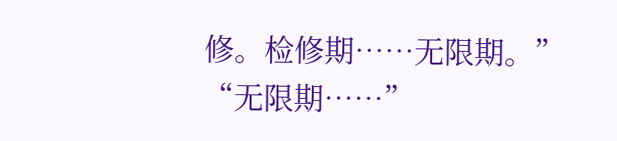修。检修期……无限期。”
“无限期……”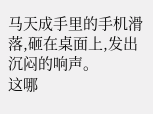马天成手里的手机滑落,砸在桌面上,发出沉闷的响声。
这哪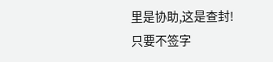里是协助,这是查封!
只要不签字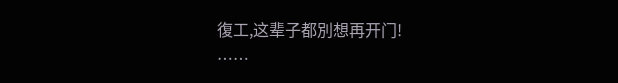復工,这辈子都別想再开门!
……